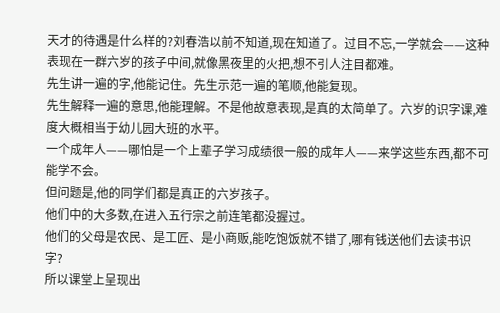天才的待遇是什么样的?刘春浩以前不知道,现在知道了。过目不忘,一学就会——这种表现在一群六岁的孩子中间,就像黑夜里的火把,想不引人注目都难。
先生讲一遍的字,他能记住。先生示范一遍的笔顺,他能复现。
先生解释一遍的意思,他能理解。不是他故意表现,是真的太简单了。六岁的识字课,难度大概相当于幼儿园大班的水平。
一个成年人——哪怕是一个上辈子学习成绩很一般的成年人——来学这些东西,都不可能学不会。
但问题是,他的同学们都是真正的六岁孩子。
他们中的大多数,在进入五行宗之前连笔都没握过。
他们的父母是农民、是工匠、是小商贩,能吃饱饭就不错了,哪有钱送他们去读书识字?
所以课堂上呈现出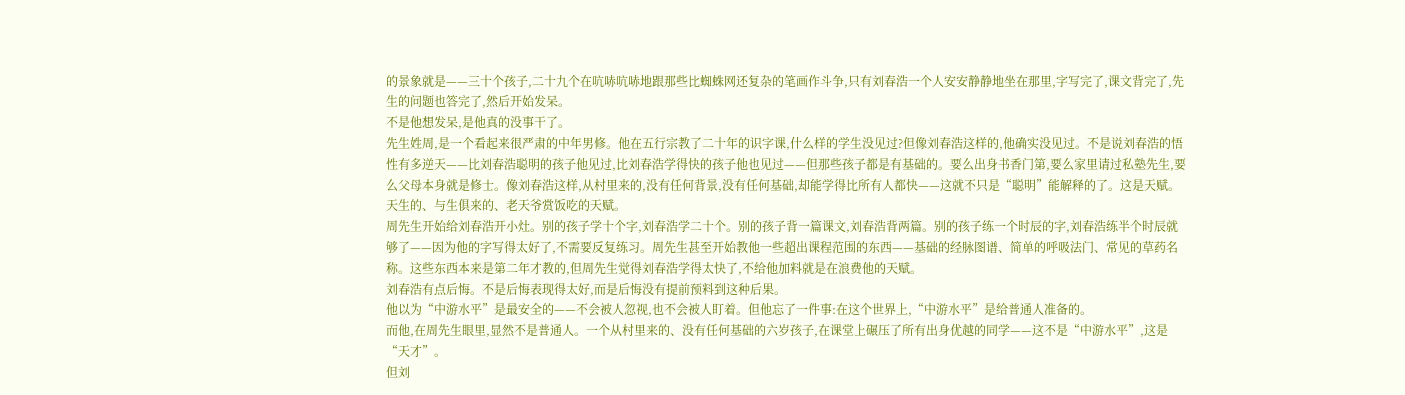的景象就是——三十个孩子,二十九个在吭哧吭哧地跟那些比蜘蛛网还复杂的笔画作斗争,只有刘春浩一个人安安静静地坐在那里,字写完了,课文背完了,先生的问题也答完了,然后开始发呆。
不是他想发呆,是他真的没事干了。
先生姓周,是一个看起来很严肃的中年男修。他在五行宗教了二十年的识字课,什么样的学生没见过?但像刘春浩这样的,他确实没见过。不是说刘春浩的悟性有多逆天——比刘春浩聪明的孩子他见过,比刘春浩学得快的孩子他也见过——但那些孩子都是有基础的。要么出身书香门第,要么家里请过私塾先生,要么父母本身就是修士。像刘春浩这样,从村里来的,没有任何背景,没有任何基础,却能学得比所有人都快——这就不只是“聪明”能解释的了。这是天赋。天生的、与生俱来的、老天爷赏饭吃的天赋。
周先生开始给刘春浩开小灶。别的孩子学十个字,刘春浩学二十个。别的孩子背一篇课文,刘春浩背两篇。别的孩子练一个时辰的字,刘春浩练半个时辰就够了——因为他的字写得太好了,不需要反复练习。周先生甚至开始教他一些超出课程范围的东西——基础的经脉图谱、简单的呼吸法门、常见的草药名称。这些东西本来是第二年才教的,但周先生觉得刘春浩学得太快了,不给他加料就是在浪费他的天赋。
刘春浩有点后悔。不是后悔表现得太好,而是后悔没有提前预料到这种后果。
他以为“中游水平”是最安全的——不会被人忽视,也不会被人盯着。但他忘了一件事:在这个世界上,“中游水平”是给普通人准备的。
而他,在周先生眼里,显然不是普通人。一个从村里来的、没有任何基础的六岁孩子,在课堂上碾压了所有出身优越的同学——这不是“中游水平”,这是“天才”。
但刘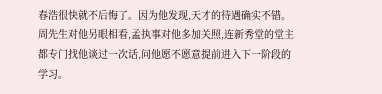春浩很快就不后悔了。因为他发现,天才的待遇确实不错。
周先生对他另眼相看,孟执事对他多加关照,连新秀堂的堂主都专门找他谈过一次话,问他愿不愿意提前进入下一阶段的学习。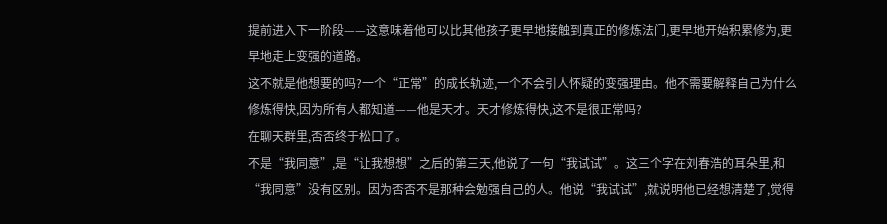提前进入下一阶段——这意味着他可以比其他孩子更早地接触到真正的修炼法门,更早地开始积累修为,更早地走上变强的道路。
这不就是他想要的吗?一个“正常”的成长轨迹,一个不会引人怀疑的变强理由。他不需要解释自己为什么修炼得快,因为所有人都知道——他是天才。天才修炼得快,这不是很正常吗?
在聊天群里,否否终于松口了。
不是“我同意”,是“让我想想”之后的第三天,他说了一句“我试试”。这三个字在刘春浩的耳朵里,和“我同意”没有区别。因为否否不是那种会勉强自己的人。他说“我试试”,就说明他已经想清楚了,觉得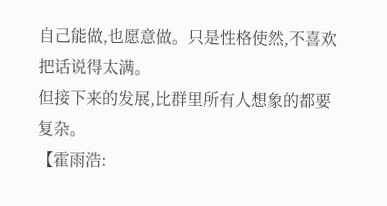自己能做,也愿意做。只是性格使然,不喜欢把话说得太满。
但接下来的发展,比群里所有人想象的都要复杂。
【霍雨浩: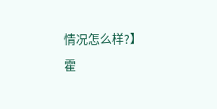情况怎么样?】
霍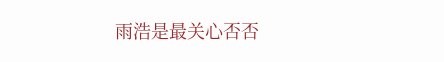雨浩是最关心否否